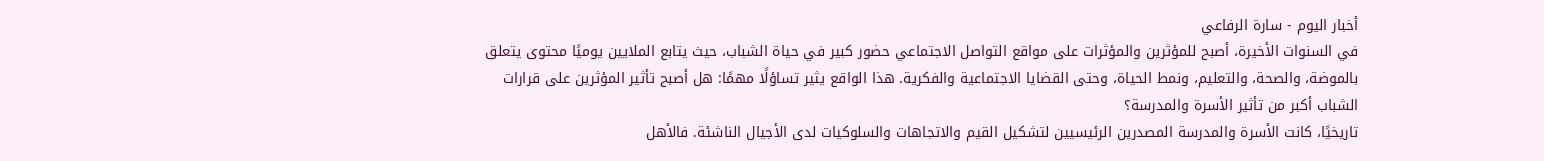أخبار اليوم - سارة الرفاعي
في السنوات الأخيرة، أصبح للمؤثرين والمؤثرات على مواقع التواصل الاجتماعي حضور كبير في حياة الشباب، حيث يتابع الملايين يوميًا محتوى يتعلق بالموضة، والصحة، والتعليم، ونمط الحياة، وحتى القضايا الاجتماعية والفكرية. هذا الواقع يثير تساؤلًا مهمًا: هل أصبح تأثير المؤثرين على قرارات الشباب أكبر من تأثير الأسرة والمدرسة؟
تاريخيًا، كانت الأسرة والمدرسة المصدرين الرئيسيين لتشكيل القيم والاتجاهات والسلوكيات لدى الأجيال الناشئة. فالأهل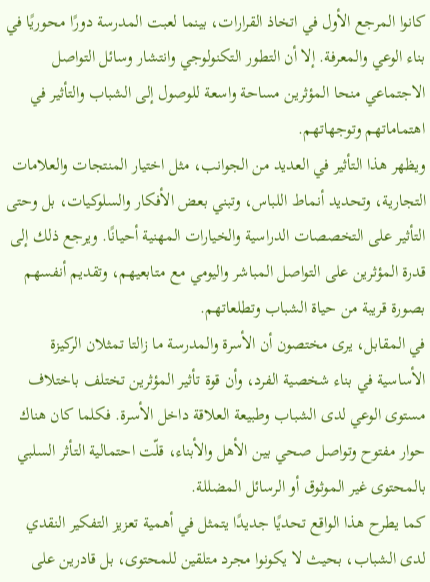كانوا المرجع الأول في اتخاذ القرارات، بينما لعبت المدرسة دورًا محوريًا في بناء الوعي والمعرفة. إلا أن التطور التكنولوجي وانتشار وسائل التواصل الاجتماعي منحا المؤثرين مساحة واسعة للوصول إلى الشباب والتأثير في اهتماماتهم وتوجهاتهم.
ويظهر هذا التأثير في العديد من الجوانب، مثل اختيار المنتجات والعلامات التجارية، وتحديد أنماط اللباس، وتبني بعض الأفكار والسلوكيات، بل وحتى التأثير على التخصصات الدراسية والخيارات المهنية أحيانًا. ويرجع ذلك إلى قدرة المؤثرين على التواصل المباشر واليومي مع متابعيهم، وتقديم أنفسهم بصورة قريبة من حياة الشباب وتطلعاتهم.
في المقابل، يرى مختصون أن الأسرة والمدرسة ما زالتا تمثلان الركيزة الأساسية في بناء شخصية الفرد، وأن قوة تأثير المؤثرين تختلف باختلاف مستوى الوعي لدى الشباب وطبيعة العلاقة داخل الأسرة. فكلما كان هناك حوار مفتوح وتواصل صحي بين الأهل والأبناء، قلّت احتمالية التأثر السلبي بالمحتوى غير الموثوق أو الرسائل المضللة.
كما يطرح هذا الواقع تحديًا جديدًا يتمثل في أهمية تعزيز التفكير النقدي لدى الشباب، بحيث لا يكونوا مجرد متلقين للمحتوى، بل قادرين على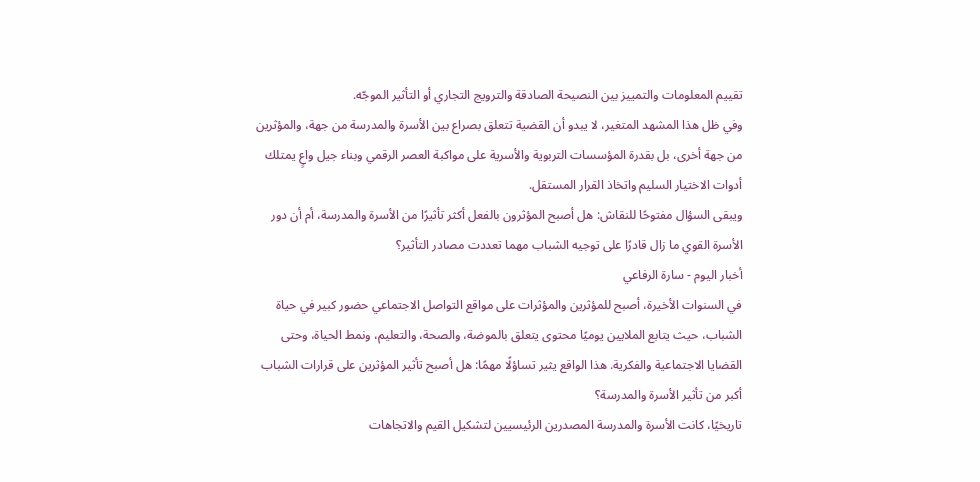تقييم المعلومات والتمييز بين النصيحة الصادقة والترويج التجاري أو التأثير الموجّه.
وفي ظل هذا المشهد المتغير، لا يبدو أن القضية تتعلق بصراع بين الأسرة والمدرسة من جهة، والمؤثرين من جهة أخرى، بل بقدرة المؤسسات التربوية والأسرية على مواكبة العصر الرقمي وبناء جيل واعٍ يمتلك أدوات الاختيار السليم واتخاذ القرار المستقل.
ويبقى السؤال مفتوحًا للنقاش: هل أصبح المؤثرون بالفعل أكثر تأثيرًا من الأسرة والمدرسة، أم أن دور الأسرة القوي ما زال قادرًا على توجيه الشباب مهما تعددت مصادر التأثير؟
أخبار اليوم - سارة الرفاعي
في السنوات الأخيرة، أصبح للمؤثرين والمؤثرات على مواقع التواصل الاجتماعي حضور كبير في حياة الشباب، حيث يتابع الملايين يوميًا محتوى يتعلق بالموضة، والصحة، والتعليم، ونمط الحياة، وحتى القضايا الاجتماعية والفكرية. هذا الواقع يثير تساؤلًا مهمًا: هل أصبح تأثير المؤثرين على قرارات الشباب أكبر من تأثير الأسرة والمدرسة؟
تاريخيًا، كانت الأسرة والمدرسة المصدرين الرئيسيين لتشكيل القيم والاتجاهات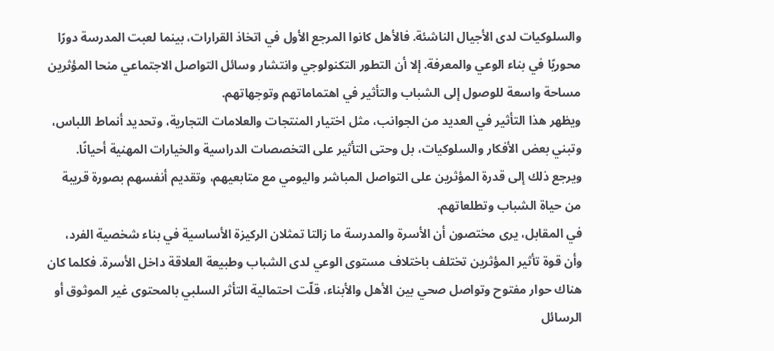والسلوكيات لدى الأجيال الناشئة. فالأهل كانوا المرجع الأول في اتخاذ القرارات، بينما لعبت المدرسة دورًا محوريًا في بناء الوعي والمعرفة. إلا أن التطور التكنولوجي وانتشار وسائل التواصل الاجتماعي منحا المؤثرين مساحة واسعة للوصول إلى الشباب والتأثير في اهتماماتهم وتوجهاتهم.
ويظهر هذا التأثير في العديد من الجوانب، مثل اختيار المنتجات والعلامات التجارية، وتحديد أنماط اللباس، وتبني بعض الأفكار والسلوكيات، بل وحتى التأثير على التخصصات الدراسية والخيارات المهنية أحيانًا. ويرجع ذلك إلى قدرة المؤثرين على التواصل المباشر واليومي مع متابعيهم، وتقديم أنفسهم بصورة قريبة من حياة الشباب وتطلعاتهم.
في المقابل، يرى مختصون أن الأسرة والمدرسة ما زالتا تمثلان الركيزة الأساسية في بناء شخصية الفرد، وأن قوة تأثير المؤثرين تختلف باختلاف مستوى الوعي لدى الشباب وطبيعة العلاقة داخل الأسرة. فكلما كان هناك حوار مفتوح وتواصل صحي بين الأهل والأبناء، قلّت احتمالية التأثر السلبي بالمحتوى غير الموثوق أو الرسائل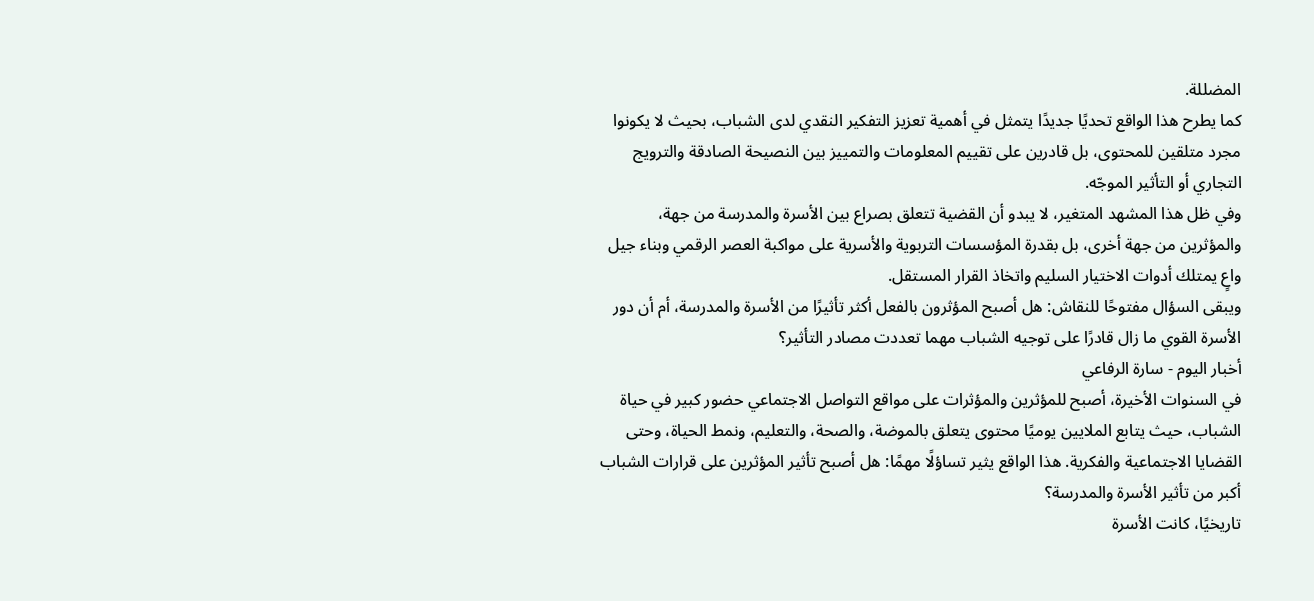المضللة.
كما يطرح هذا الواقع تحديًا جديدًا يتمثل في أهمية تعزيز التفكير النقدي لدى الشباب، بحيث لا يكونوا مجرد متلقين للمحتوى، بل قادرين على تقييم المعلومات والتمييز بين النصيحة الصادقة والترويج التجاري أو التأثير الموجّه.
وفي ظل هذا المشهد المتغير، لا يبدو أن القضية تتعلق بصراع بين الأسرة والمدرسة من جهة، والمؤثرين من جهة أخرى، بل بقدرة المؤسسات التربوية والأسرية على مواكبة العصر الرقمي وبناء جيل واعٍ يمتلك أدوات الاختيار السليم واتخاذ القرار المستقل.
ويبقى السؤال مفتوحًا للنقاش: هل أصبح المؤثرون بالفعل أكثر تأثيرًا من الأسرة والمدرسة، أم أن دور الأسرة القوي ما زال قادرًا على توجيه الشباب مهما تعددت مصادر التأثير؟
أخبار اليوم - سارة الرفاعي
في السنوات الأخيرة، أصبح للمؤثرين والمؤثرات على مواقع التواصل الاجتماعي حضور كبير في حياة الشباب، حيث يتابع الملايين يوميًا محتوى يتعلق بالموضة، والصحة، والتعليم، ونمط الحياة، وحتى القضايا الاجتماعية والفكرية. هذا الواقع يثير تساؤلًا مهمًا: هل أصبح تأثير المؤثرين على قرارات الشباب أكبر من تأثير الأسرة والمدرسة؟
تاريخيًا، كانت الأسرة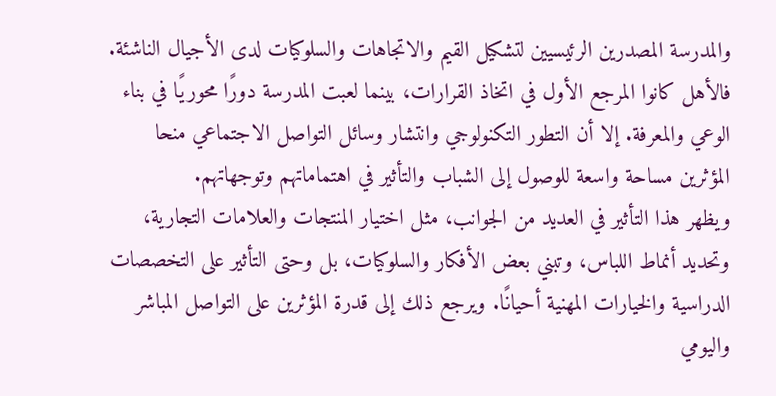والمدرسة المصدرين الرئيسيين لتشكيل القيم والاتجاهات والسلوكيات لدى الأجيال الناشئة. فالأهل كانوا المرجع الأول في اتخاذ القرارات، بينما لعبت المدرسة دورًا محوريًا في بناء الوعي والمعرفة. إلا أن التطور التكنولوجي وانتشار وسائل التواصل الاجتماعي منحا المؤثرين مساحة واسعة للوصول إلى الشباب والتأثير في اهتماماتهم وتوجهاتهم.
ويظهر هذا التأثير في العديد من الجوانب، مثل اختيار المنتجات والعلامات التجارية، وتحديد أنماط اللباس، وتبني بعض الأفكار والسلوكيات، بل وحتى التأثير على التخصصات الدراسية والخيارات المهنية أحيانًا. ويرجع ذلك إلى قدرة المؤثرين على التواصل المباشر واليومي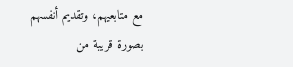مع متابعيهم، وتقديم أنفسهم بصورة قريبة من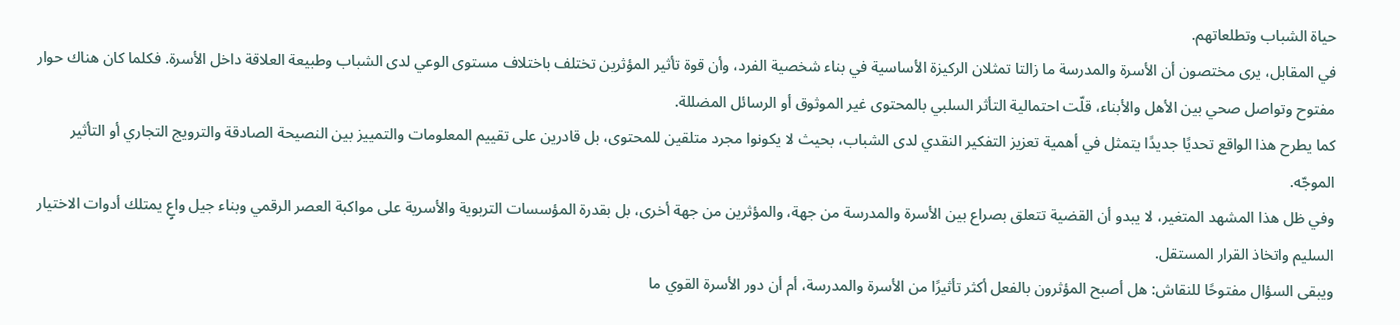حياة الشباب وتطلعاتهم.
في المقابل، يرى مختصون أن الأسرة والمدرسة ما زالتا تمثلان الركيزة الأساسية في بناء شخصية الفرد، وأن قوة تأثير المؤثرين تختلف باختلاف مستوى الوعي لدى الشباب وطبيعة العلاقة داخل الأسرة. فكلما كان هناك حوار مفتوح وتواصل صحي بين الأهل والأبناء، قلّت احتمالية التأثر السلبي بالمحتوى غير الموثوق أو الرسائل المضللة.
كما يطرح هذا الواقع تحديًا جديدًا يتمثل في أهمية تعزيز التفكير النقدي لدى الشباب، بحيث لا يكونوا مجرد متلقين للمحتوى، بل قادرين على تقييم المعلومات والتمييز بين النصيحة الصادقة والترويج التجاري أو التأثير الموجّه.
وفي ظل هذا المشهد المتغير، لا يبدو أن القضية تتعلق بصراع بين الأسرة والمدرسة من جهة، والمؤثرين من جهة أخرى، بل بقدرة المؤسسات التربوية والأسرية على مواكبة العصر الرقمي وبناء جيل واعٍ يمتلك أدوات الاختيار السليم واتخاذ القرار المستقل.
ويبقى السؤال مفتوحًا للنقاش: هل أصبح المؤثرون بالفعل أكثر تأثيرًا من الأسرة والمدرسة، أم أن دور الأسرة القوي ما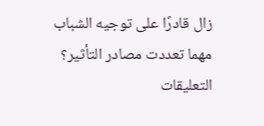زال قادرًا على توجيه الشباب مهما تعددت مصادر التأثير؟
التعليقات